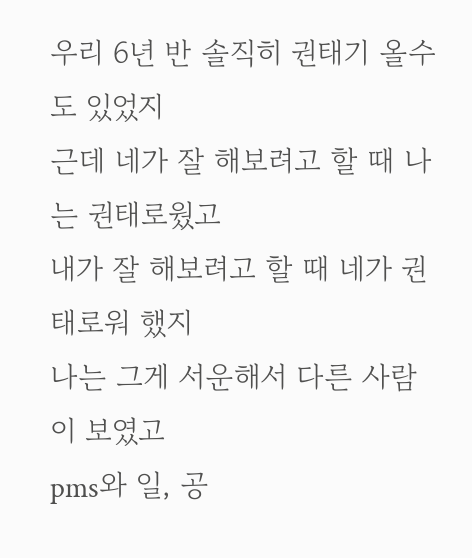우리 6년 반 솔직히 권태기 올수도 있었지
근데 네가 잘 해보려고 할 때 나는 권태로웠고
내가 잘 해보려고 할 때 네가 권태로워 했지
나는 그게 서운해서 다른 사람이 보였고
pms와 일, 공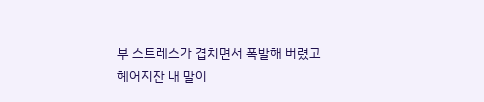부 스트레스가 겹치면서 폭발해 버렸고
헤어지잔 내 말이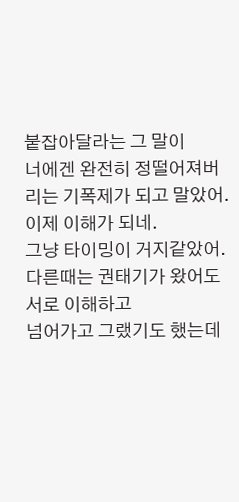붙잡아달라는 그 말이
너에겐 완전히 정떨어져버리는 기폭제가 되고 말았어.
이제 이해가 되네.
그냥 타이밍이 거지같았어.
다른때는 권태기가 왔어도 서로 이해하고
넘어가고 그랬기도 했는데